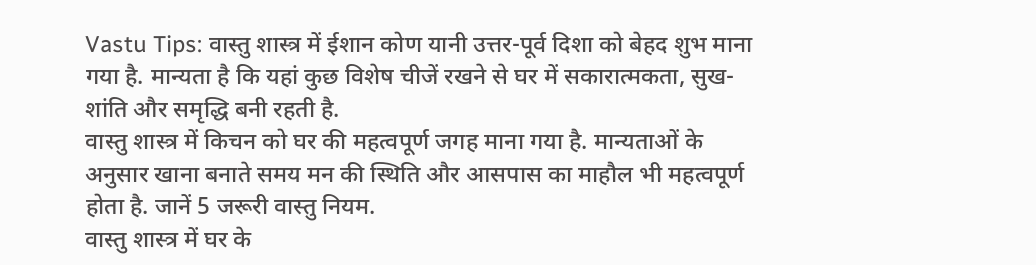Vastu Tips: वास्तु शास्त्र में ईशान कोण यानी उत्तर-पूर्व दिशा को बेहद शुभ माना गया है. मान्यता है कि यहां कुछ विशेष चीजें रखने से घर में सकारात्मकता, सुख-शांति और समृद्धि बनी रहती है.
वास्तु शास्त्र में किचन को घर की महत्वपूर्ण जगह माना गया है. मान्यताओं के अनुसार खाना बनाते समय मन की स्थिति और आसपास का माहौल भी महत्वपूर्ण होता है. जानें 5 जरूरी वास्तु नियम.
वास्तु शास्त्र में घर के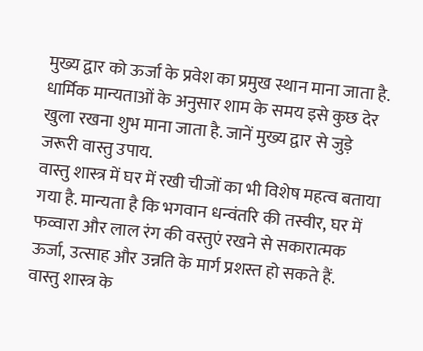मुख्य द्वार को ऊर्जा के प्रवेश का प्रमुख स्थान माना जाता है. धार्मिक मान्यताओं के अनुसार शाम के समय इसे कुछ देर खुला रखना शुभ माना जाता है. जानें मुख्य द्वार से जुड़े जरूरी वास्तु उपाय.
वास्तु शास्त्र में घर में रखी चीजों का भी विशेष महत्व बताया गया है. मान्यता है कि भगवान धन्वंतरि की तस्वीर, घर में फव्वारा और लाल रंग की वस्तुएं रखने से सकारात्मक ऊर्जा, उत्साह और उन्नति के मार्ग प्रशस्त हो सकते हैं.
वास्तु शास्त्र के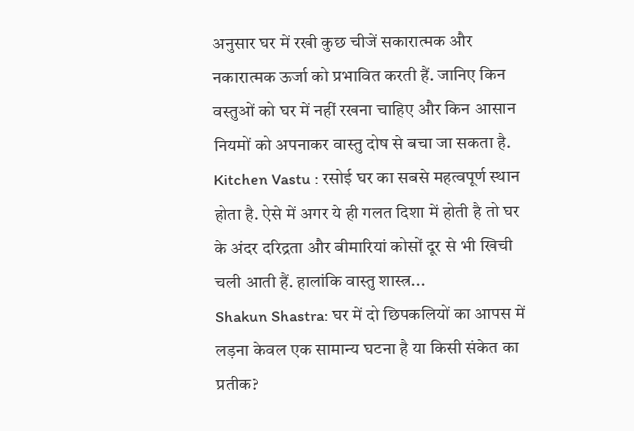अनुसार घर में रखी कुछ चीजें सकारात्मक और नकारात्मक ऊर्जा को प्रभावित करती हैं. जानिए किन वस्तुओं को घर में नहीं रखना चाहिए और किन आसान नियमों को अपनाकर वास्तु दोष से बचा जा सकता है.
Kitchen Vastu : रसोई घर का सबसे महत्वपूर्ण स्थान होता है. ऐसे में अगर ये ही गलत दिशा में होती है तो घर के अंदर दरिद्रता और बीमारियां कोसों दूर से भी खिची चली आती हैं. हालांकि वास्तु शास्त्र...
Shakun Shastra: घर में दो छिपकलियों का आपस में लड़ना केवल एक सामान्य घटना है या किसी संकेत का प्रतीक?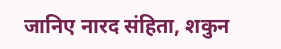जानिए नारद संहिता, शकुन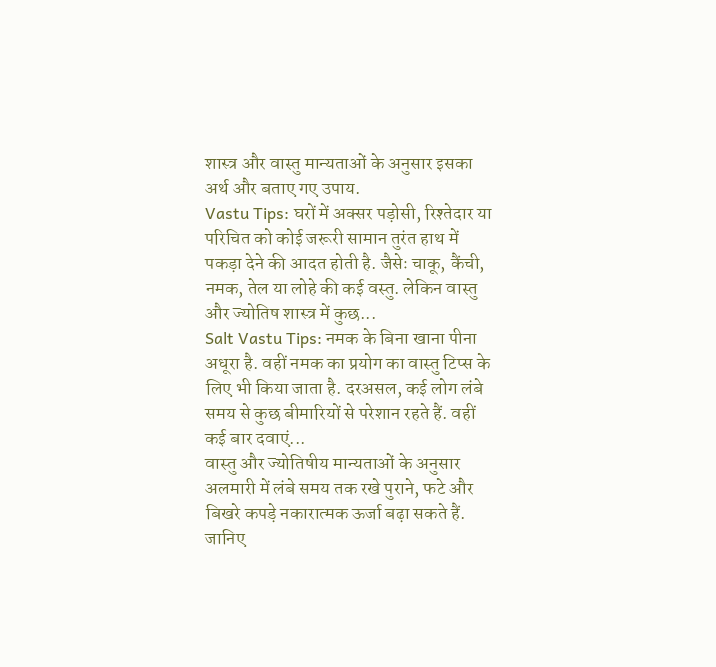शास्त्र और वास्तु मान्यताओं के अनुसार इसका अर्थ और बताए गए उपाय.
Vastu Tips: घरों में अक्सर पड़ोसी, रिश्तेदार या परिचित को कोई जरूरी सामान तुरंत हाथ में पकड़ा देने की आदत होती है. जैसेः चाकू, कैंची, नमक, तेल या लोहे की कई वस्तु. लेकिन वास्तु और ज्योतिष शास्त्र में कुछ...
Salt Vastu Tips: नमक के बिना खाना पीना अधूरा है. वहीं नमक का प्रयोग का वास्तु टिप्स के लिए भी किया जाता है. दरअसल, कई लोग लंबे समय से कुछ बीमारियों से परेशान रहते हैं. वहीं कई बार दवाएं...
वास्तु और ज्योतिषीय मान्यताओं के अनुसार अलमारी में लंबे समय तक रखे पुराने, फटे और बिखरे कपड़े नकारात्मक ऊर्जा बढ़ा सकते हैं. जानिए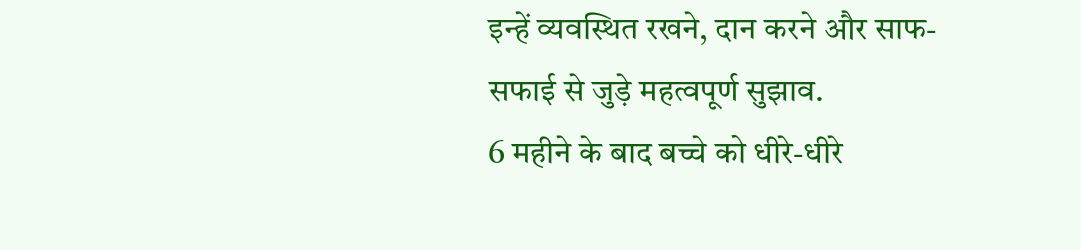इन्हें व्यवस्थित रखने, दान करने और साफ-सफाई से जुड़े महत्वपूर्ण सुझाव.
6 महीने के बाद बच्चे को धीरे-धीरे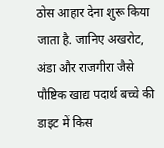ठोस आहार देना शुरू किया जाता है. जानिए अखरोट, अंडा और राजगीरा जैसे पौष्टिक खाद्य पदार्थ बच्चे की डाइट में किस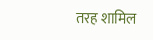तरह शामिल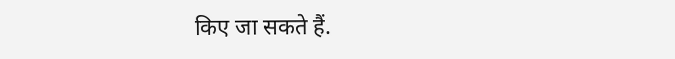किए जा सकते हैं.